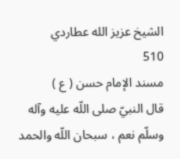الشيخ عزيز الله عطاردي
510
مسند الإمام حسن ( ع )
قال النبيّ صلى اللّه عليه وآله وسلّم نعم ، سبحان اللّه والحمد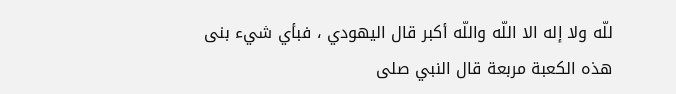للّه ولا إله الا اللّه واللّه أكبر قال اليهودي ، فبأي شيء بنى هذه الكعبة مربعة قال النبي صلى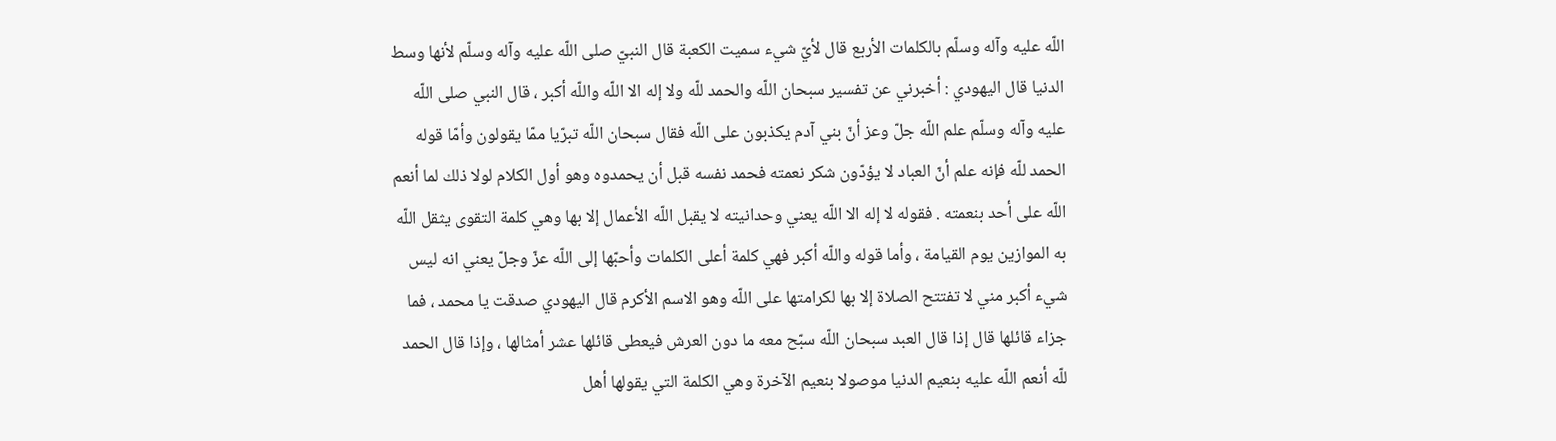اللّه عليه وآله وسلّم بالكلمات الأربع قال لأيّ شيء سميت الكعبة قال النبيّ صلى اللّه عليه وآله وسلّم لأنها وسط الدنيا قال اليهودي : أخبرني عن تفسير سبحان اللّه والحمد للّه ولا إله الا اللّه واللّه أكبر ، قال النبي صلى اللّه عليه وآله وسلّم علم اللّه جلّ وعز أنّ بني آدم يكذبون على اللّه فقال سبحان اللّه تبرّيا ممّا يقولون وأمّا قوله الحمد للّه فإنه علم أنّ العباد لا يؤدّون شكر نعمته فحمد نفسه قبل أن يحمدوه وهو أول الكلام لولا ذلك لما أنعم اللّه على أحد بنعمته . فقوله لا إله الا اللّه يعني وحدانيته لا يقبل اللّه الأعمال إلا بها وهي كلمة التقوى يثقل اللّه به الموازين يوم القيامة ، وأما قوله واللّه أكبر فهي كلمة أعلى الكلمات وأحبّها إلى اللّه عزّ وجلّ يعني انه ليس شيء أكبر مني لا تفتتح الصلاة إلا بها لكرامتها على اللّه وهو الاسم الأكرم قال اليهودي صدقت يا محمد ، فما جزاء قائلها قال إذا قال العبد سبحان اللّه سبّح معه ما دون العرش فيعطى قائلها عشر أمثالها ، وإذا قال الحمد للّه أنعم اللّه عليه بنعيم الدنيا موصولا بنعيم الآخرة وهي الكلمة التي يقولها أهل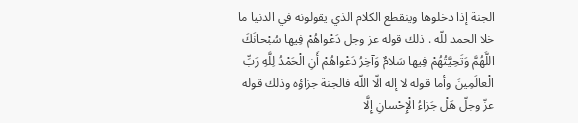الجنة إذا دخلوها وينقطع الكلام الذي يقولونه في الدنيا ما خلا الحمد للّه . ذلك قوله عز وجل دَعْواهُمْ فِيها سُبْحانَكَ اللَّهُمَّ وَتَحِيَّتُهُمْ فِيها سَلامٌ وَآخِرُ دَعْواهُمْ أَنِ الْحَمْدُ لِلَّهِ رَبِّ الْعالَمِينَ وأما قوله لا إله الّا اللّه فالجنة جزاؤه وذلك قوله عزّ وجلّ هَلْ جَزاءُ الْإِحْسانِ إِلَّا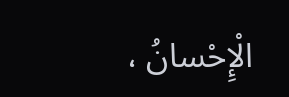الْإِحْسانُ ،